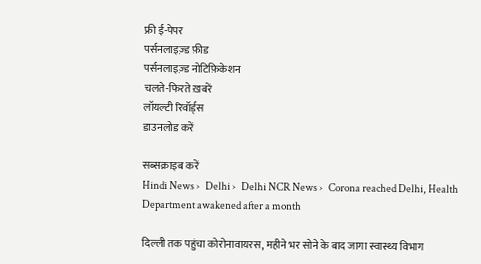फ्री ई-पेपर
पर्सनलाइज़्ड फ़ीड
पर्सनलाइज़्ड नोटिफ़िकेशन
चलते-फिरते ख़बरें
लॉयल्टी रिवॉर्ड्स
डाउनलोड करें

सब्सक्राइब करें
Hindi News ›   Delhi ›   Delhi NCR News ›   Corona reached Delhi, Health Department awakened after a month

दिल्ली तक पहुंचा कोरोनावायरस, महीने भर सोने के बाद जागा स्वास्थ्य विभाग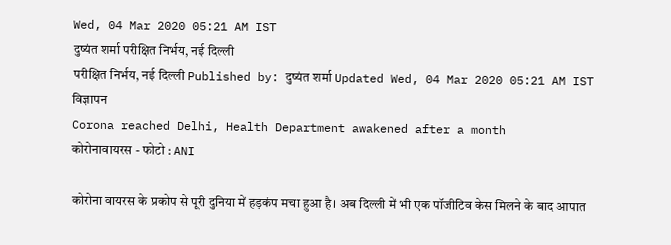Wed, 04 Mar 2020 05:21 AM IST
दुष्यंत शर्मा परीक्षित निर्भय, नई दिल्ली
परीक्षित निर्भय, नई दिल्ली Published by: दुष्यंत शर्मा Updated Wed, 04 Mar 2020 05:21 AM IST
विज्ञापन
Corona reached Delhi, Health Department awakened after a month
कोरोनावायरस - फोटो : ANI

कोरोना वायरस के प्रकोप से पूरी दुनिया में हड़कंप मचा हुआ है। अब दिल्ली में भी एक पॉजीटिव केस मिलने के बाद आपात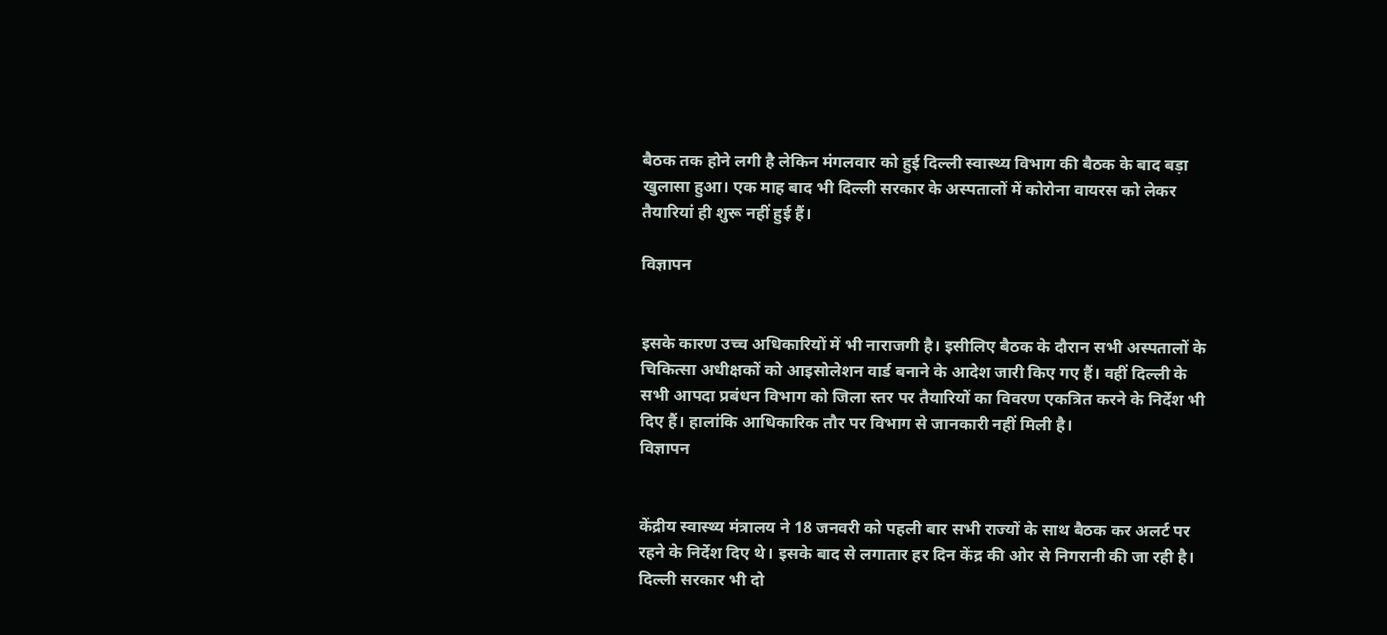बैठक तक होने लगी है लेकिन मंगलवार को हुई दिल्ली स्वास्थ्य विभाग की बैठक के बाद बड़ा खुलासा हुआ। एक माह बाद भी दिल्ली सरकार के अस्पतालों में कोरोना वायरस को लेकर तैयारियां ही शुरू नहीं हुई हैं।

विज्ञापन


इसके कारण उच्च अधिकारियों में भी नाराजगी है। इसीलिए बैठक के दौरान सभी अस्पतालों के चिकित्सा अधीक्षकों को आइसोलेशन वार्ड बनाने के आदेश जारी किए गए हैं। वहीं दिल्ली के सभी आपदा प्रबंधन विभाग को जिला स्तर पर तैयारियों का विवरण एकत्रित करने के निर्देश भी दिए हैं। हालांकि आधिकारिक तौर पर विभाग से जानकारी नहीं मिली है।
विज्ञापन


केंद्रीय स्वास्थ्य मंत्रालय ने 18 जनवरी को पहली बार सभी राज्यों के साथ बैठक कर अलर्ट पर रहने के निर्देश दिए थे। इसके बाद से लगातार हर दिन केंद्र की ओर से निगरानी की जा रही है। दिल्ली सरकार भी दो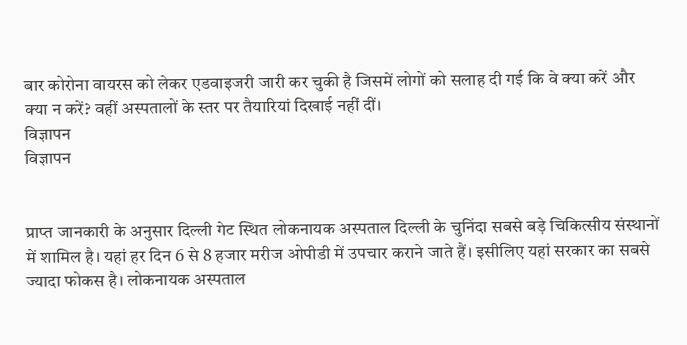बार कोरोना वायरस को लेकर एडवाइजरी जारी कर चुकी है जिसमें लोगों को सलाह दी गई कि वे क्या करें और क्या न करें? वहीं अस्पतालों के स्तर पर तैयारियां दिखाई नहीं दीं।
विज्ञापन
विज्ञापन


प्राप्त जानकारी के अनुसार दिल्ली गेट स्थित लोकनायक अस्पताल दिल्ली के चुनिंदा सबसे बड़े चिकित्सीय संस्थानों में शामिल है। यहां हर दिन 6 से 8 हजार मरीज ओपीडी में उपचार कराने जाते हैं। इसीलिए यहां सरकार का सबसे ज्यादा फोकस है। लोकनायक अस्पताल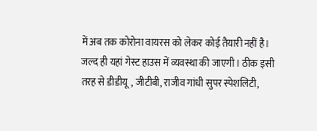में अब तक कोरोना वायरस को लेकर कोई तैयारी नहीं है। जल्द ही यहां गेस्ट हाउस में व्यवस्था की जाएगी। ठीक इसी तरह से डीडीयू, जीटीबी, राजीव गांधी सुपर स्पेशलिटी,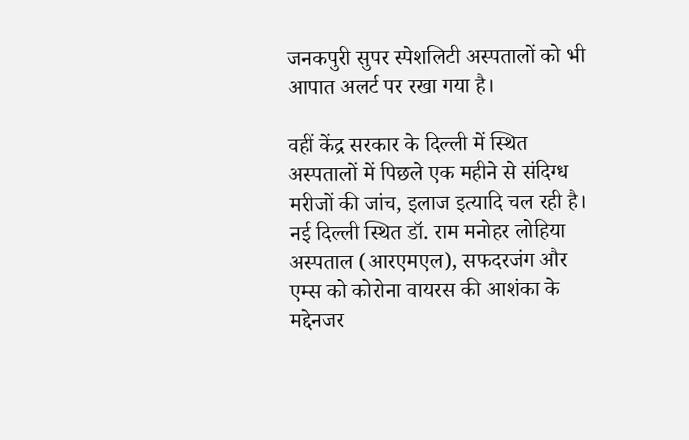जनकपुरी सुपर स्पेशलिटी अस्पतालों को भी आपात अलर्ट पर रखा गया है।

वहीं केंद्र सरकार के दिल्ली में स्थित अस्पतालों में पिछले एक महीने से संदिग्ध मरीजों की जांच, इलाज इत्यादि चल रही है। नई दिल्ली स्थित डॉ. राम मनोहर लोहिया अस्पताल (आरएमएल), सफदरजंग और एम्स को कोरोना वायरस की आशंका के मद्देनजर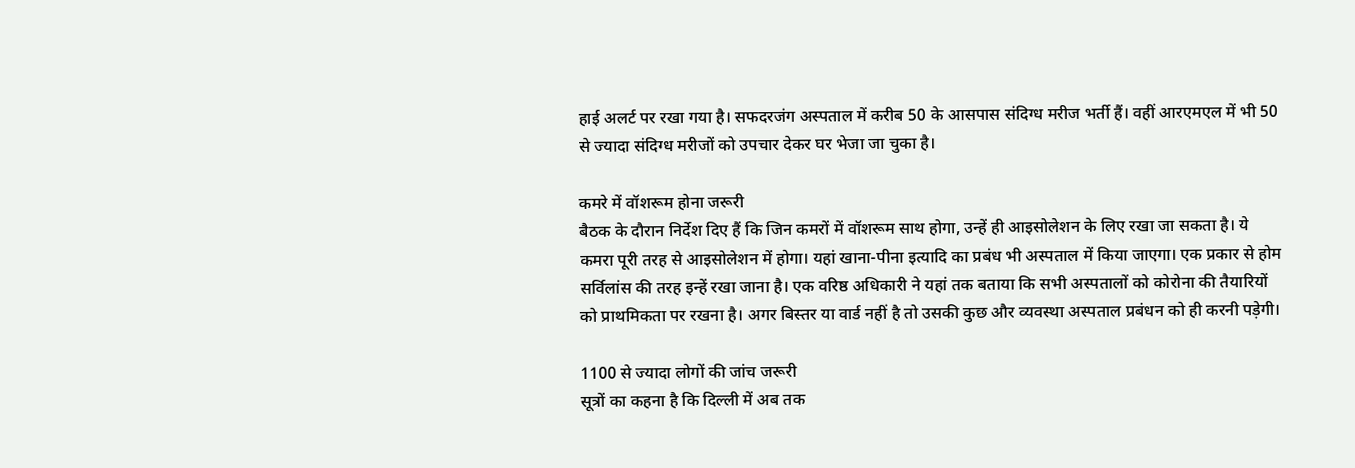हाई अलर्ट पर रखा गया है। सफदरजंग अस्पताल में करीब 50 के आसपास संदिग्ध मरीज भर्ती हैं। वहीं आरएमएल में भी 50 से ज्यादा संदिग्ध मरीजों को उपचार देकर घर भेजा जा चुका है।

कमरे में वॉशरूम होना जरूरी
बैठक के दौरान निर्देश दिए हैं कि जिन कमरों में वॉशरूम साथ होगा, उन्हें ही आइसोलेशन के लिए रखा जा सकता है। ये कमरा पूरी तरह से आइसोलेशन में होगा। यहां खाना-पीना इत्यादि का प्रबंध भी अस्पताल में किया जाएगा। एक प्रकार से होम सर्विलांस की तरह इन्हें रखा जाना है। एक वरिष्ठ अधिकारी ने यहां तक बताया कि सभी अस्पतालों को कोरोना की तैयारियों को प्राथमिकता पर रखना है। अगर बिस्तर या वार्ड नहीं है तो उसकी कुछ और व्यवस्था अस्पताल प्रबंधन को ही करनी पड़ेगी।

1100 से ज्यादा लोगों की जांच जरूरी
सूत्रों का कहना है कि दिल्ली में अब तक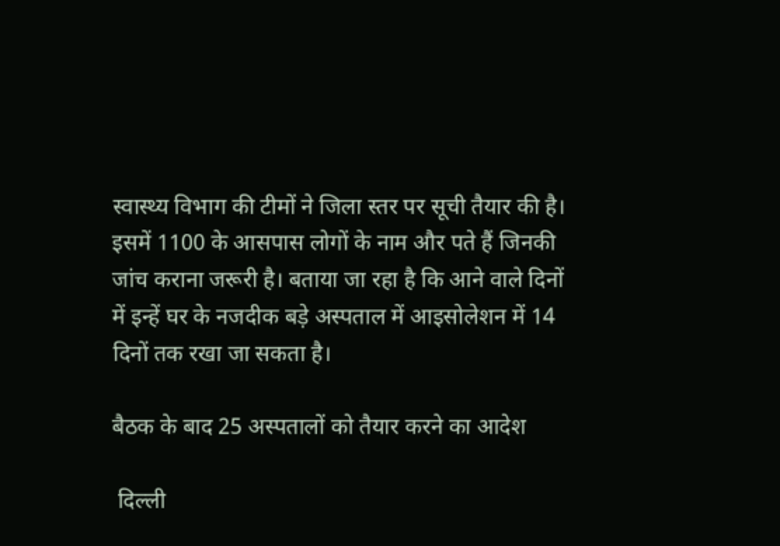स्वास्थ्य विभाग की टीमों ने जिला स्तर पर सूची तैयार की है। इसमें 1100 के आसपास लोगों के नाम और पते हैं जिनकी जांच कराना जरूरी है। बताया जा रहा है कि आने वाले दिनों में इन्हें घर के नजदीक बड़े अस्पताल में आइसोलेशन में 14 दिनों तक रखा जा सकता है।

बैठक के बाद 25 अस्पतालों को तैयार करने का आदेश

 दिल्ली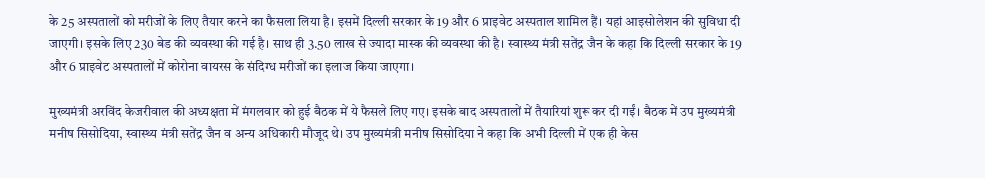के 25 अस्पतालों को मरीजों के लिए तैयार करने का फैसला लिया है। इसमें दिल्ली सरकार के 19 और 6 प्राइवेट अस्पताल शामिल हैं। यहां आइसोलेशन की सुविधा दी जाएगी। इसके लिए 230 बेड की व्यवस्था की गई है। साथ ही 3.50 लाख से ज्यादा मास्क की व्यवस्था की है। स्वास्थ्य मंत्री सतेंद्र जैन के कहा कि दिल्ली सरकार के 19 और 6 प्राइवेट अस्पतालों में कोरोना वायरस के संदिग्ध मरीजों का इलाज किया जाएगा।

मुख्यमंत्री अरविंद केजरीवाल की अध्यक्षता में मंगलवार को हुई बैठक में ये फैसले लिए गए। इसके बाद अस्पतालों में तैयारियां शुरू कर दी गईं। बैठक में उप मुख्यमंत्री मनीष सिसोदिया, स्वास्थ्य मंत्री सतेंद्र जैन व अन्य अधिकारी मौजूद थे। उप मुख्यमंत्री मनीष सिसोदिया ने कहा कि अभी दिल्ली में एक ही केस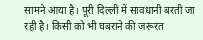सामने आया है। पूरी दिल्ली में सावधानी बरती जा रही है। किसी को भी घबराने की जरूरत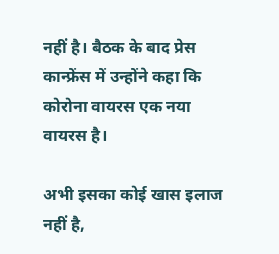नहीं है। बैठक के बाद प्रेस कान्फ्रेंस में उन्होंने कहा कि कोरोना वायरस एक नया वायरस है।

अभी इसका कोई खास इलाज नहीं है,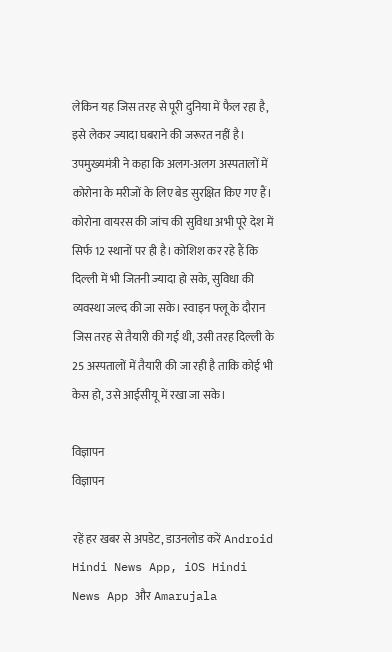लेकिन यह जिस तरह से पूरी दुनिया में फैल रहा है, इसे लेकर ज्यादा घबराने की जरूरत नहीं है। उपमुख्यमंत्री ने कहा कि अलग-अलग अस्पतालों में कोरोना के मरीजों के लिए बेड सुरक्षित किए गए हैं। कोरोना वायरस की जांच की सुविधा अभी पूरे देश में सिर्फ 12 स्थानों पर ही है। कोशिश कर रहे हैं कि दिल्ली में भी जितनी ज्यादा हो सके, सुविधा की व्यवस्था जल्द की जा सके। स्वाइन फ्लू के दौरान जिस तरह से तैयारी की गई थी, उसी तरह दिल्ली के 25 अस्पतालों में तैयारी की जा रही है ताकि कोई भी केस हो, उसे आईसीयू में रखा जा सके।

विज्ञापन
विज्ञापन

रहें हर खबर से अपडेट, डाउनलोड करें Android Hindi News App, iOS Hindi News App और Amarujala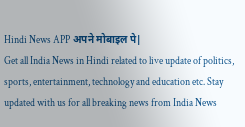Hindi News APP अपने मोबाइल पे|
Get all India News in Hindi related to live update of politics, sports, entertainment, technology and education etc. Stay updated with us for all breaking news from India News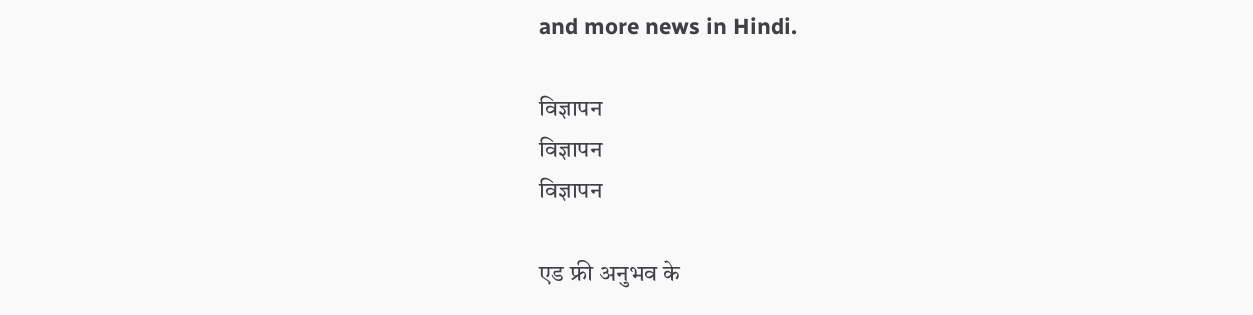and more news in Hindi.

विज्ञापन
विज्ञापन
विज्ञापन

एड फ्री अनुभव के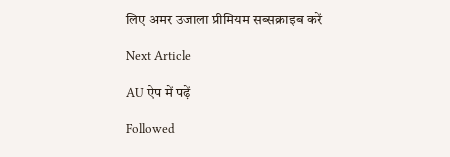लिए अमर उजाला प्रीमियम सब्सक्राइब करें

Next Article

AU ऐप में पढ़ें

Followed